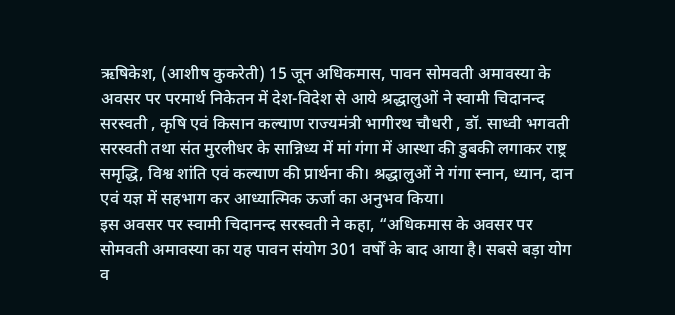ऋषिकेश, (आशीष कुकरेती) 15 जून अधिकमास, पावन सोमवती अमावस्या के अवसर पर परमार्थ निकेतन में देश-विदेश से आये श्रद्धालुओं ने स्वामी चिदानन्द सरस्वती , कृषि एवं किसान कल्याण राज्यमंत्री भागीरथ चौधरी , डॉ. साध्वी भगवती सरस्वती तथा संत मुरलीधर के सान्निध्य में मां गंगा में आस्था की डुबकी लगाकर राष्ट्र समृद्धि, विश्व शांति एवं कल्याण की प्रार्थना की। श्रद्धालुओं ने गंगा स्नान, ध्यान, दान एवं यज्ञ में सहभाग कर आध्यात्मिक ऊर्जा का अनुभव किया।
इस अवसर पर स्वामी चिदानन्द सरस्वती ने कहा, “अधिकमास के अवसर पर सोमवती अमावस्या का यह पावन संयोग 301 वर्षों के बाद आया है। सबसे बड़ा योग व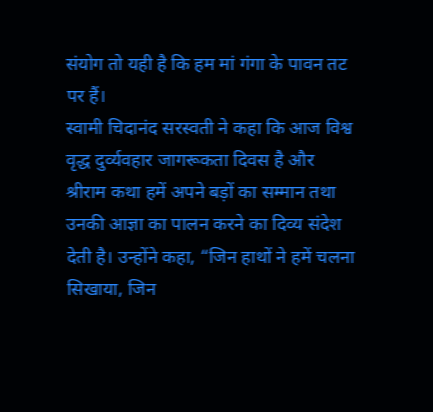संयोग तो यही है कि हम मां गंगा के पावन तट पर हैं।
स्वामी चिदानंद सरस्वती ने कहा कि आज विश्व वृद्ध दुर्व्यवहार जागरूकता दिवस है और श्रीराम कथा हमें अपने बड़ों का सम्मान तथा उनकी आज्ञा का पालन करने का दिव्य संदेश देती है। उन्होंने कहा, “जिन हाथों ने हमें चलना सिखाया, जिन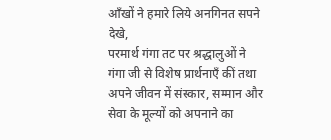आँखों ने हमारे लिये अनगिनत सपने देखे,
परमार्थ गंगा तट पर श्रद्धालुओं ने गंगा जी से विशेष प्रार्थनाएँ कीं तथा अपने जीवन में संस्कार, सम्मान और सेवा के मूल्यों को अपनाने का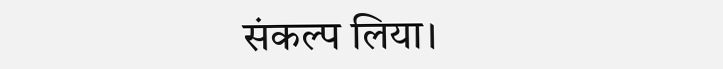संकल्प लिया।